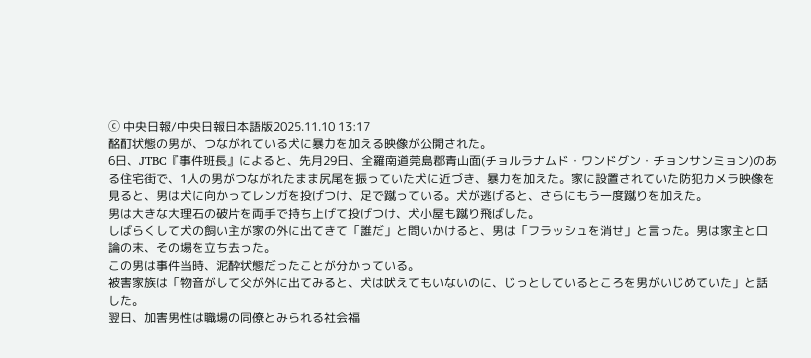ⓒ 中央日報/中央日報日本語版2025.11.10 13:17
酩酊状態の男が、つながれている犬に暴力を加える映像が公開された。
6日、JTBC『事件班長』によると、先月29日、全羅南道莞島郡青山面(チョルラナムド・ワンドグン・チョンサンミョン)のある住宅街で、1人の男がつながれたまま尻尾を振っていた犬に近づき、暴力を加えた。家に設置されていた防犯カメラ映像を見ると、男は犬に向かってレンガを投げつけ、足で蹴っている。犬が逃げると、さらにもう一度蹴りを加えた。
男は大きな大理石の破片を両手で持ち上げて投げつけ、犬小屋も蹴り飛ばした。
しばらくして犬の飼い主が家の外に出てきて「誰だ」と問いかけると、男は「フラッシュを消せ」と言った。男は家主と口論の末、その場を立ち去った。
この男は事件当時、泥酔状態だったことが分かっている。
被害家族は「物音がして父が外に出てみると、犬は吠えてもいないのに、じっとしているところを男がいじめていた」と話した。
翌日、加害男性は職場の同僚とみられる社会福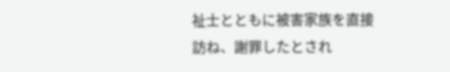祉士とともに被害家族を直接訪ね、謝罪したとされ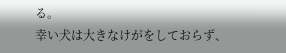る。
幸い犬は大きなけがをしておらず、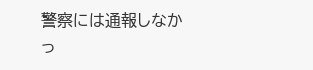警察には通報しなかっ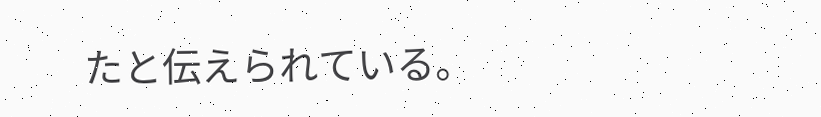たと伝えられている。